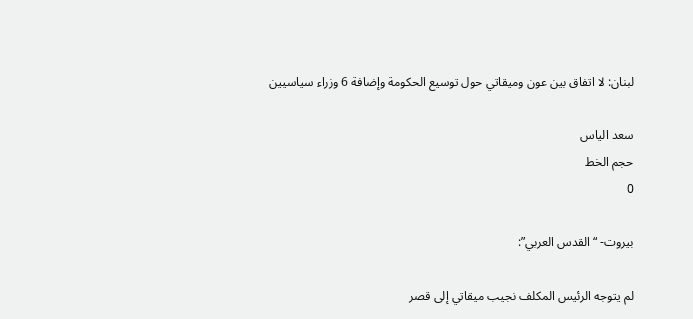لبنان: لا اتفاق بين عون وميقاتي حول توسيع الحكومة وإضافة 6 وزراء سياسيين

سعد الياس
حجم الخط
0

بيروت- “القدس العربي”:

لم يتوجه الرئيس المكلف نجيب ميقاتي إلى قصر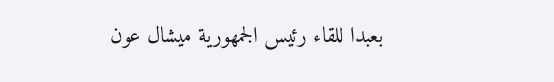بعبدا للقاء رئيس الجمهورية ميشال عون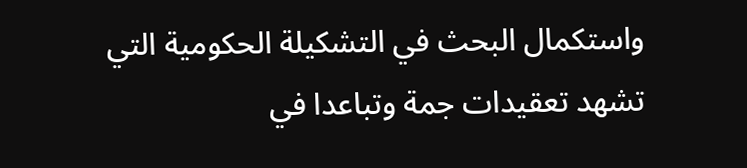واستكمال البحث في التشكيلة الحكومية التي تشهد تعقيدات جمة وتباعدا في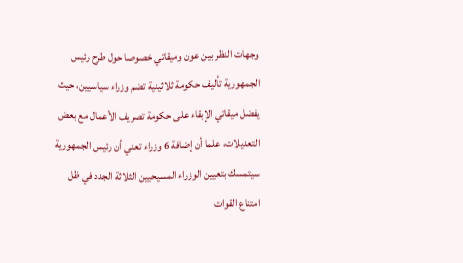وجهات النظر بين عون وميقاتي خصوصا حول طرح رئيس الجمهورية تأليف حكومة ثلاثينية تضم وزراء سياسيين، حيث يفضل ميقاتي الإبقاء على حكومة تصريف الأعمال مع بعض التعديلات، علما أن إضافة 6 وزراء تعني أن رئيس الجمهورية سيتمسك بتعيين الوزراء المسيحيين الثلاثة الجدد في ظل امتناع القوات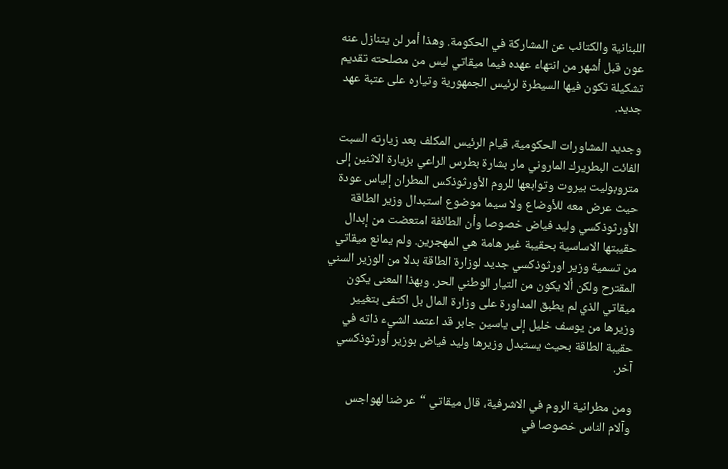اللبنانية والكتائب عن المشاركة في الحكومة. وهذا أمر لن يتنازل عنه عون قبل أشهر من انتهاء عهده فيما ميقاتي ليس من مصلحته تقديم تشكيلة تكون فيها السيطرة لرئيس الجمهورية وتياره على عتبة عهد جديد.

وجديد المشاورات الحكومية، قيام الرئيس المكلف بعد زيارته السبت الفائت البطريرك الماروني مار بشارة بطرس الراعي بزيارة الاثنين إلى متروبوليت بيروت وتوابعها للروم الأورثوذكس المطران إلياس عودة حيث عرض معه للأوضاع ولا سيما موضوع استبدال وزير الطاقة الأورثوذكسي وليد فياض خصوصا وأن الطائفة امتعضت من إبدال حقيبتها الاساسية بحقيبة غير هامة هي المهجرين. ولم يمانع ميقاتي من تسمية وزير اورثوذكسي جديد لوزارة الطاقة بدلا من الوزير السني المقترح ولكن ألا يكون من التيار الوطني الحر. وبهذا المعنى يكون ميقاتي الذي لم يطبق المداورة على وزارة المال بل اكتفى بتغيير وزيرها من يوسف خليل إلى ياسين جابر قد اعتمد الشيء ذاته في حقيبة الطاقة بحيث يستبدل وزيرها وليد فياض بوزير أورثوذكسي آخر.

ومن مطرانية الروم في الاشرفية، قال ميقاتي “عرضنا لهواجس وآلام الناس خصوصا في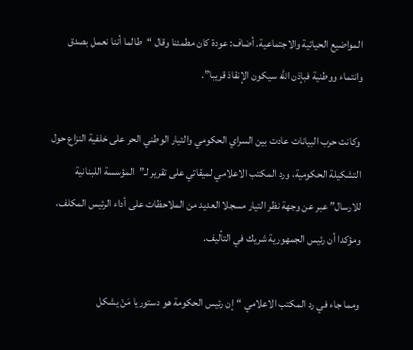المواضيع الحياتية والاجتماعية. أضاف: عودة كان مطمئنا وقال “طالما أننا نعمل بصدق وانتماء ووطنية فبإذن الله سيكون الإنقاذ قريبا”.

 وكانت حرب البيانات عادت بين السراي الحكومي والتيار الوطني الحر على خلفية النزاع حول التشكيلة الحكومية، ورد المكتب الاعلامي لميقاتي على تقرير لـ”المؤسسة اللبنانية للارسال” عبر عن وجهة نظر التيار مسجلا العديد من الملاحظات على أداء الرئيس المكلف، ومؤكدا أن رئيس الجمهورية شريك في التأليف.

ومما جاء في رد المكتب الاعلامي “إن رئيس الحكومة هو دستوريا مَنْ يشكل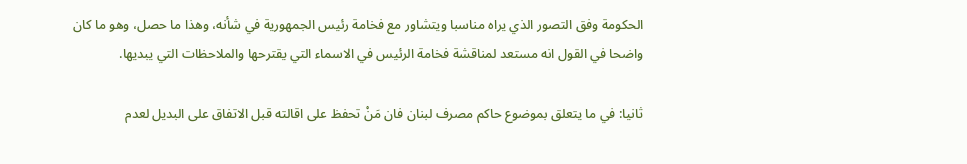الحكومة وفق التصور الذي يراه مناسبا ويتشاور مع فخامة رئيس الجمهورية في شأنه، وهذا ما حصل، وهو ما كان واضحا في القول انه مستعد لمناقشة فخامة الرئيس في الاسماء التي يقترحها والملاحظات التي يبديها.

ثانيا: في ما يتعلق بموضوع حاكم مصرف لبنان فان مَنْ تحفظ على اقالته قبل الاتفاق على البديل لعدم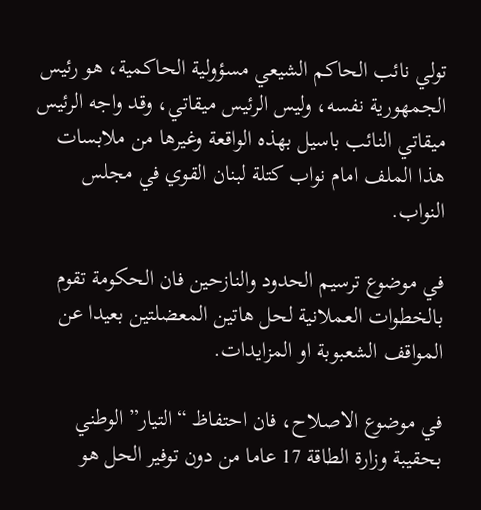تولي نائب الحاكم الشيعي مسؤولية الحاكمية، هو رئيس الجمهورية نفسه، وليس الرئيس ميقاتي، وقد واجه الرئيس ميقاتي النائب باسيل بهذه الواقعة وغيرها من ملابسات هذا الملف امام نواب كتلة لبنان القوي في مجلس النواب.

في موضوع ترسيم الحدود والنازحين فان الحكومة تقوم بالخطوات العملانية لحل هاتين المعضلتين بعيدا عن المواقف الشعبوبة او المزايدات.

في موضوع الاصلاح، فان احتفاظ “التيار” الوطني بحقيبة وزارة الطاقة 17 عاما من دون توفير الحل هو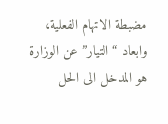مضبطة الاتهام الفعلية، وابعاد “التيار” عن الوزارة هو المدخل الى الحل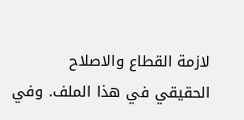لازمة القطاع والاصلاح الحقيقي في هذا الملف. وفي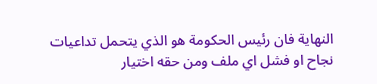النهاية فان رئيس الحكومة هو الذي يتحمل تداعيات نجاح او فشل اي ملف ومن حقه اختيار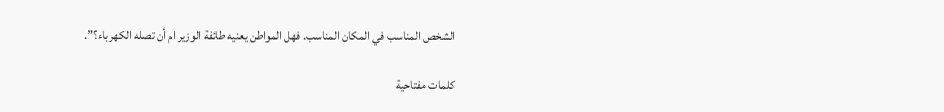الشخص المناسب في المكان المناسب. فهل المواطن يعنيه طائفة الوزير ام أن تصله الكهرباء؟”.

كلمات مفتاحية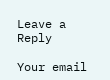Leave a Reply

Your email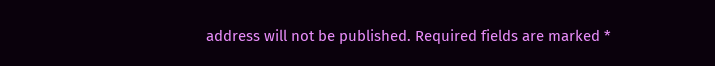address will not be published. Required fields are marked *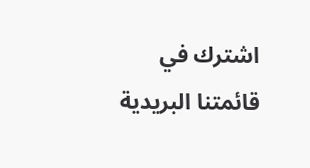اشترك في قائمتنا البريدية